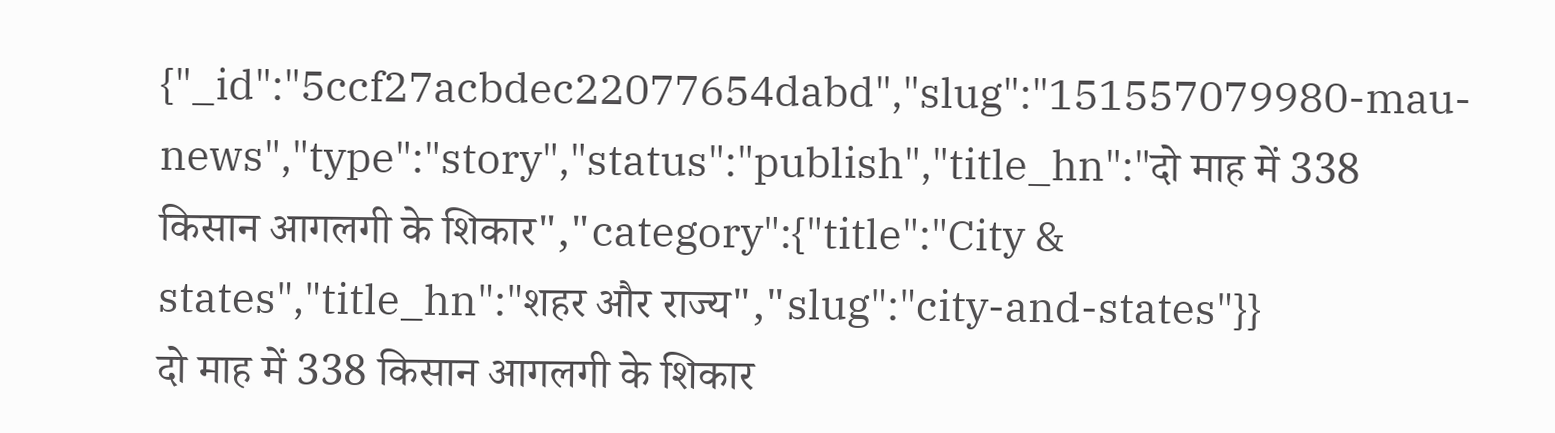{"_id":"5ccf27acbdec22077654dabd","slug":"151557079980-mau-news","type":"story","status":"publish","title_hn":"दो माह में 338 किसान आगलगी के शिकार","category":{"title":"City & states","title_hn":"शहर और राज्य","slug":"city-and-states"}}
दो माह में 338 किसान आगलगी के शिकार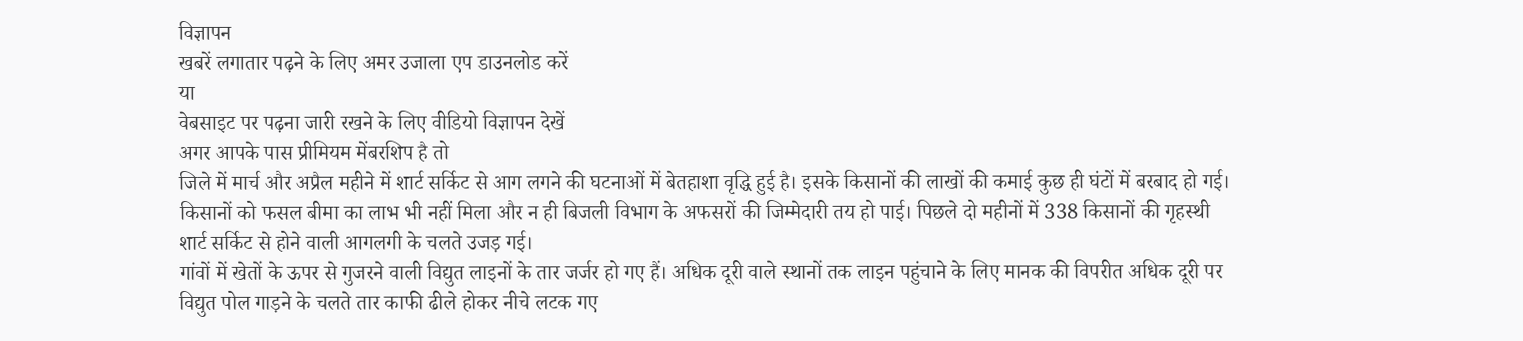विज्ञापन
खबरें लगातार पढ़ने के लिए अमर उजाला एप डाउनलोड करें
या
वेबसाइट पर पढ़ना जारी रखने के लिए वीडियो विज्ञापन देखें
अगर आपके पास प्रीमियम मेंबरशिप है तो
जिले में मार्च और अप्रैल महीने में शार्ट सर्किट से आग लगने की घटनाओं में बेतहाशा वृद्धि हुई है। इसके किसानों की लाखों की कमाई कुछ ही घंटों में बरबाद हो गई। किसानों को फसल बीमा का लाभ भी नहीं मिला और न ही बिजली विभाग के अफसरों की जिम्मेदारी तय हो पाई। पिछले दो महीनों में 338 किसानों की गृहस्थी शार्ट सर्किट से होने वाली आगलगी के चलते उजड़ गई।
गांवों में खेतों के ऊपर से गुजरने वाली विद्युत लाइनों के तार जर्जर हो गए हैं। अधिक दूरी वाले स्थानों तक लाइन पहुंचाने के लिए मानक की विपरीत अधिक दूरी पर विद्युत पोल गाड़ने के चलते तार काफी ढीले होकर नीचे लटक गए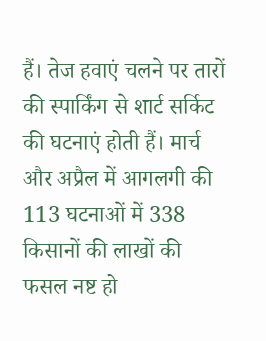हैं। तेज हवाएं चलने पर तारों की स्पार्किंग से शार्ट सर्किट की घटनाएं होती हैं। मार्च और अप्रैल में आगलगी की 113 घटनाओं में 338 किसानों की लाखों की फसल नष्ट हो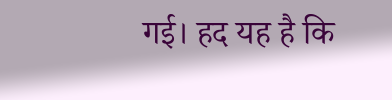गई। हद यह है कि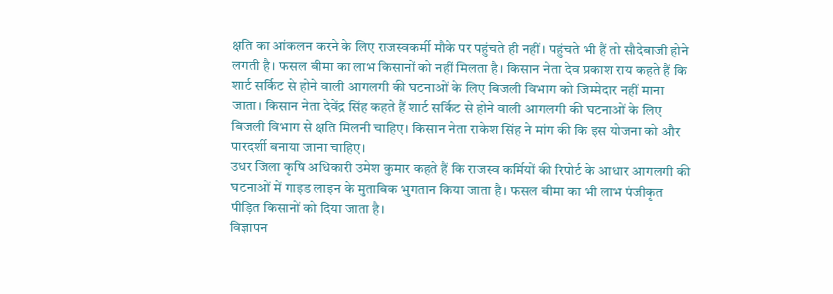क्षति का आंकलन करने के लिए राजस्वकर्मी मौके पर पहुंचते ही नहीं। पहुंचते भी हैं तो सौदेबाजी होने लगती है। फसल बीमा का लाभ किसानों को नहीं मिलता है। किसान नेता देव प्रकाश राय कहते हैं कि शार्ट सर्किट से होने वाली आगलगी की घटनाओं के लिए बिजली विभाग को जिम्मेदार नहीं माना जाता। किसान नेता देवेंद्र सिंह कहते हैं शार्ट सर्किट से होने वाली आगलगी की घटनाओं के लिए बिजली विभाग से क्षति मिलनी चाहिए। किसान नेता राकेश सिंह ने मांग की कि इस योजना को और पारदर्शी बनाया जाना चाहिए।
उधर जिला कृषि अधिकारी उमेश कुमार कहते हैं कि राजस्व कर्मियों की रिपोर्ट के आधार आगलगी की घटनाओं में गाइड लाइन के मुताबिक भुगतान किया जाता है। फसल बीमा का भी लाभ पंजीकृत पीड़ित किसानों को दिया जाता है।
विज्ञापन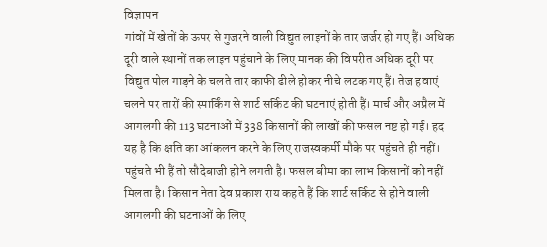विज्ञापन
गांवों में खेतों के ऊपर से गुजरने वाली विद्युत लाइनों के तार जर्जर हो गए हैं। अधिक दूरी वाले स्थानों तक लाइन पहुंचाने के लिए मानक की विपरीत अधिक दूरी पर विद्युत पोल गाड़ने के चलते तार काफी ढीले होकर नीचे लटक गए हैं। तेज हवाएं चलने पर तारों की स्पार्किंग से शार्ट सर्किट की घटनाएं होती हैं। मार्च और अप्रैल में आगलगी की 113 घटनाओं में 338 किसानों की लाखों की फसल नष्ट हो गई। हद यह है कि क्षति का आंकलन करने के लिए राजस्वकर्मी मौके पर पहुंचते ही नहीं। पहुंचते भी हैं तो सौदेबाजी होने लगती है। फसल बीमा का लाभ किसानों को नहीं मिलता है। किसान नेता देव प्रकाश राय कहते हैं कि शार्ट सर्किट से होने वाली आगलगी की घटनाओं के लिए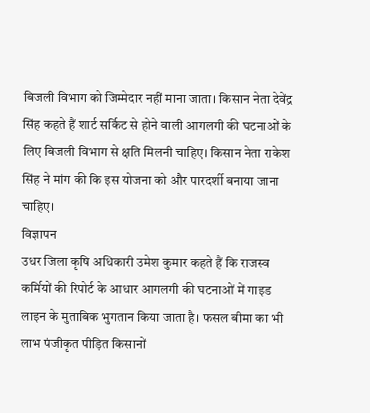बिजली विभाग को जिम्मेदार नहीं माना जाता। किसान नेता देवेंद्र सिंह कहते हैं शार्ट सर्किट से होने वाली आगलगी की घटनाओं के लिए बिजली विभाग से क्षति मिलनी चाहिए। किसान नेता राकेश सिंह ने मांग की कि इस योजना को और पारदर्शी बनाया जाना चाहिए।
विज्ञापन
उधर जिला कृषि अधिकारी उमेश कुमार कहते हैं कि राजस्व कर्मियों की रिपोर्ट के आधार आगलगी की घटनाओं में गाइड लाइन के मुताबिक भुगतान किया जाता है। फसल बीमा का भी लाभ पंजीकृत पीड़ित किसानों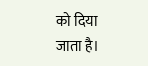को दिया जाता है।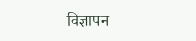विज्ञापन